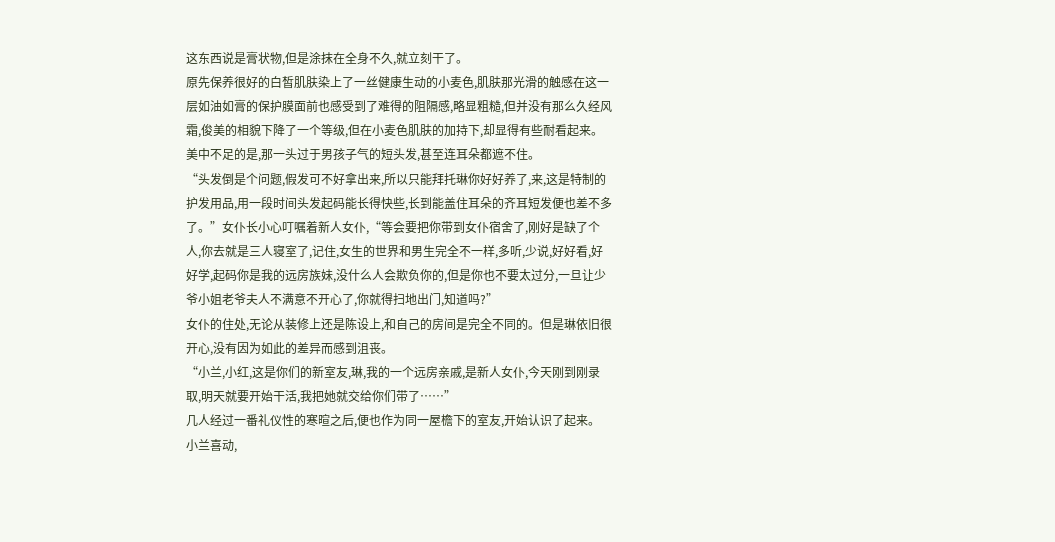这东西说是膏状物,但是涂抹在全身不久,就立刻干了。
原先保养很好的白皙肌肤染上了一丝健康生动的小麦色,肌肤那光滑的触感在这一层如油如膏的保护膜面前也感受到了难得的阻隔感,略显粗糙,但并没有那么久经风霜,俊美的相貌下降了一个等级,但在小麦色肌肤的加持下,却显得有些耐看起来。美中不足的是,那一头过于男孩子气的短头发,甚至连耳朵都遮不住。
“头发倒是个问题,假发可不好拿出来,所以只能拜托琳你好好养了,来,这是特制的护发用品,用一段时间头发起码能长得快些,长到能盖住耳朵的齐耳短发便也差不多了。”女仆长小心叮嘱着新人女仆,“等会要把你带到女仆宿舍了,刚好是缺了个人,你去就是三人寝室了,记住,女生的世界和男生完全不一样,多听,少说,好好看,好好学,起码你是我的远房族妹,没什么人会欺负你的,但是你也不要太过分,一旦让少爷小姐老爷夫人不满意不开心了,你就得扫地出门,知道吗?”
女仆的住处,无论从装修上还是陈设上,和自己的房间是完全不同的。但是琳依旧很开心,没有因为如此的差异而感到沮丧。
“小兰,小红,这是你们的新室友,琳,我的一个远房亲戚,是新人女仆,今天刚到刚录取,明天就要开始干活,我把她就交给你们带了……”
几人经过一番礼仪性的寒暄之后,便也作为同一屋檐下的室友,开始认识了起来。
小兰喜动,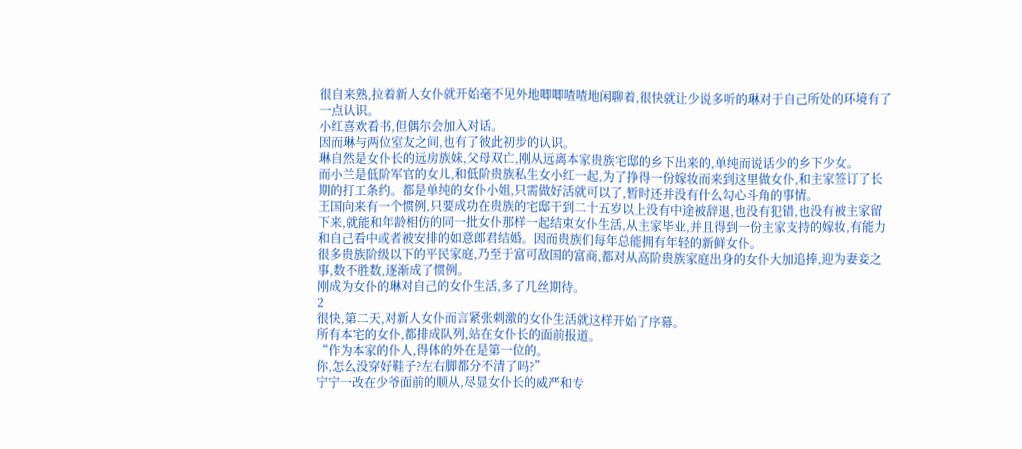很自来熟,拉着新人女仆就开始毫不见外地唧唧喳喳地闲聊着,很快就让少说多听的琳对于自己所处的环境有了一点认识。
小红喜欢看书,但偶尔会加入对话。
因而琳与两位室友之间,也有了彼此初步的认识。
琳自然是女仆长的远房族妹,父母双亡,刚从远离本家贵族宅邸的乡下出来的,单纯而说话少的乡下少女。
而小兰是低阶军官的女儿,和低阶贵族私生女小红一起,为了挣得一份嫁妆而来到这里做女仆,和主家签订了长期的打工条约。都是单纯的女仆小姐,只需做好活就可以了,暂时还并没有什么勾心斗角的事情。
王国向来有一个惯例,只要成功在贵族的宅邸干到二十五岁以上没有中途被辞退,也没有犯错,也没有被主家留下来,就能和年龄相仿的同一批女仆那样一起结束女仆生活,从主家毕业,并且得到一份主家支持的嫁妆,有能力和自己看中或者被安排的如意郎君结婚。因而贵族们每年总能拥有年轻的新鲜女仆。
很多贵族阶级以下的平民家庭,乃至于富可敌国的富商,都对从高阶贵族家庭出身的女仆大加追捧,迎为妻妾之事,数不胜数,逐渐成了惯例。
刚成为女仆的琳对自己的女仆生活,多了几丝期待。
2
很快,第二天,对新人女仆而言紧张刺激的女仆生活就这样开始了序幕。
所有本宅的女仆,都排成队列,站在女仆长的面前报道。
“作为本家的仆人,得体的外在是第一位的。
你,怎么没穿好鞋子?左右脚都分不清了吗?”
宁宁一改在少爷面前的顺从,尽显女仆长的威严和专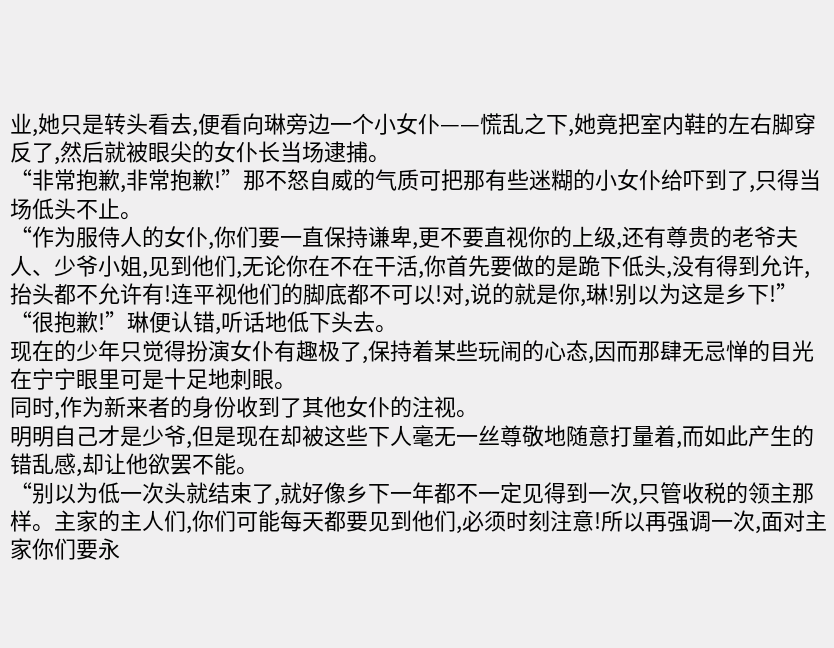业,她只是转头看去,便看向琳旁边一个小女仆——慌乱之下,她竟把室内鞋的左右脚穿反了,然后就被眼尖的女仆长当场逮捕。
“非常抱歉,非常抱歉!”那不怒自威的气质可把那有些迷糊的小女仆给吓到了,只得当场低头不止。
“作为服侍人的女仆,你们要一直保持谦卑,更不要直视你的上级,还有尊贵的老爷夫人、少爷小姐,见到他们,无论你在不在干活,你首先要做的是跪下低头,没有得到允许,抬头都不允许有!连平视他们的脚底都不可以!对,说的就是你,琳!别以为这是乡下!”
“很抱歉!”琳便认错,听话地低下头去。
现在的少年只觉得扮演女仆有趣极了,保持着某些玩闹的心态,因而那肆无忌惮的目光在宁宁眼里可是十足地刺眼。
同时,作为新来者的身份收到了其他女仆的注视。
明明自己才是少爷,但是现在却被这些下人毫无一丝尊敬地随意打量着,而如此产生的错乱感,却让他欲罢不能。
“别以为低一次头就结束了,就好像乡下一年都不一定见得到一次,只管收税的领主那样。主家的主人们,你们可能每天都要见到他们,必须时刻注意!所以再强调一次,面对主家你们要永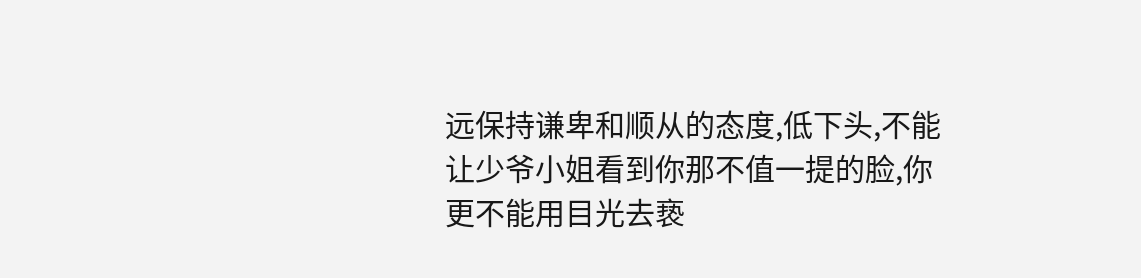远保持谦卑和顺从的态度,低下头,不能让少爷小姐看到你那不值一提的脸,你更不能用目光去亵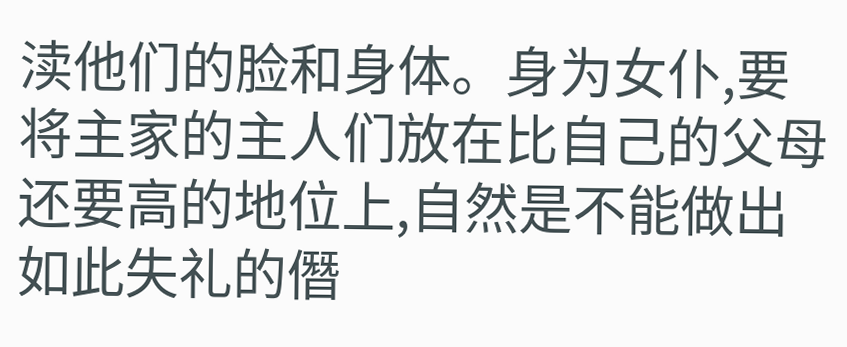渎他们的脸和身体。身为女仆,要将主家的主人们放在比自己的父母还要高的地位上,自然是不能做出如此失礼的僭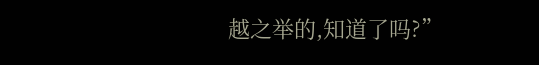越之举的,知道了吗?”